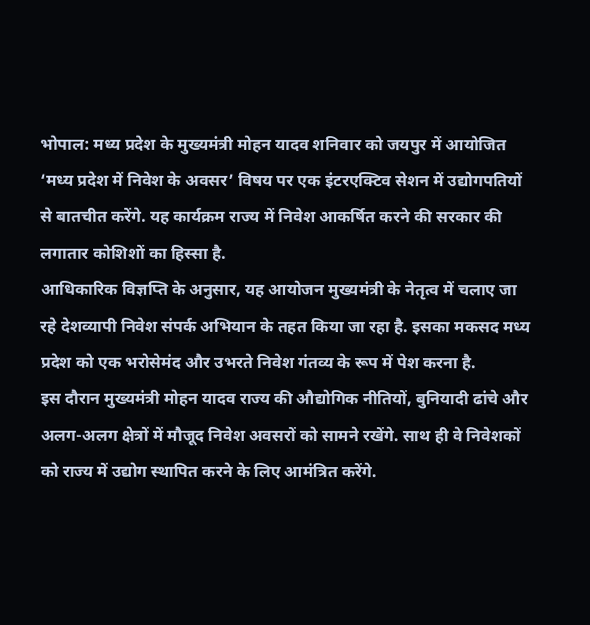भोपाल: मध्य प्रदेश के मुख्यमंत्री मोहन यादव शनिवार को जयपुर में आयोजित ‘मध्य प्रदेश में निवेश के अवसर’ विषय पर एक इंटरएक्टिव सेशन में उद्योगपतियों से बातचीत करेंगे. यह कार्यक्रम राज्य में निवेश आकर्षित करने की सरकार की लगातार कोशिशों का हिस्सा है.
आधिकारिक विज्ञप्ति के अनुसार, यह आयोजन मुख्यमंत्री के नेतृत्व में चलाए जा रहे देशव्यापी निवेश संपर्क अभियान के तहत किया जा रहा है. इसका मकसद मध्य प्रदेश को एक भरोसेमंद और उभरते निवेश गंतव्य के रूप में पेश करना है.
इस दौरान मुख्यमंत्री मोहन यादव राज्य की औद्योगिक नीतियों, बुनियादी ढांचे और अलग-अलग क्षेत्रों में मौजूद निवेश अवसरों को सामने रखेंगे. साथ ही वे निवेशकों को राज्य में उद्योग स्थापित करने के लिए आमंत्रित करेंगे.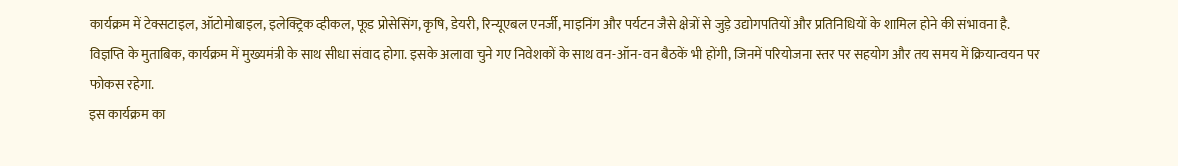कार्यक्रम में टेक्सटाइल, ऑटोमोबाइल, इलेक्ट्रिक व्हीकल, फूड प्रोसेसिंग, कृषि, डेयरी, रिन्यूएबल एनर्जी, माइनिंग और पर्यटन जैसे क्षेत्रों से जुड़े उद्योगपतियों और प्रतिनिधियों के शामिल होने की संभावना है.
विज्ञप्ति के मुताबिक, कार्यक्रम में मुख्यमंत्री के साथ सीधा संवाद होगा. इसके अलावा चुने गए निवेशकों के साथ वन-ऑन-वन बैठकें भी होंगी, जिनमें परियोजना स्तर पर सहयोग और तय समय में क्रियान्वयन पर फोकस रहेगा.
इस कार्यक्रम का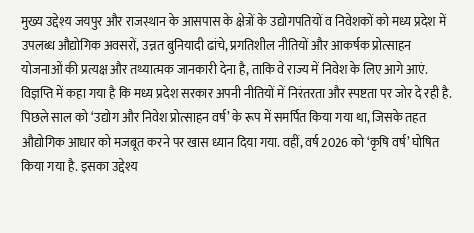मुख्य उद्देश्य जयपुर और राजस्थान के आसपास के क्षेत्रों के उद्योगपतियों व निवेशकों को मध्य प्रदेश में उपलब्ध औद्योगिक अवसरों, उन्नत बुनियादी ढांचे, प्रगतिशील नीतियों और आकर्षक प्रोत्साहन योजनाओं की प्रत्यक्ष और तथ्यात्मक जानकारी देना है, ताकि वे राज्य में निवेश के लिए आगे आएं.
विज्ञप्ति में कहा गया है कि मध्य प्रदेश सरकार अपनी नीतियों में निरंतरता और स्पष्टता पर जोर दे रही है. पिछले साल को ‘उद्योग और निवेश प्रोत्साहन वर्ष’ के रूप में समर्पित किया गया था, जिसके तहत औद्योगिक आधार को मजबूत करने पर खास ध्यान दिया गया. वहीं, वर्ष 2026 को ‘कृषि वर्ष’ घोषित किया गया है. इसका उद्देश्य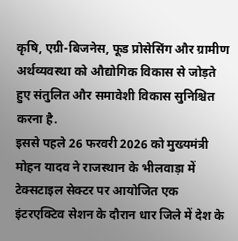कृषि, एग्री-बिजनेस, फूड प्रोसेसिंग और ग्रामीण अर्थव्यवस्था को औद्योगिक विकास से जोड़ते हुए संतुलित और समावेशी विकास सुनिश्चित करना है.
इससे पहले 26 फरवरी 2026 को मुख्यमंत्री मोहन यादव ने राजस्थान के भीलवाड़ा में टेक्सटाइल सेक्टर पर आयोजित एक इंटरएक्टिव सेशन के दौरान धार जिले में देश के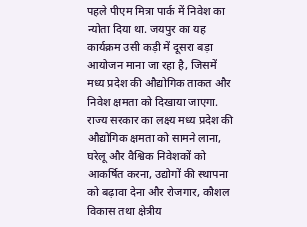पहले पीएम मित्रा पार्क में निवेश का न्योता दिया था. जयपुर का यह कार्यक्रम उसी कड़ी में दूसरा बड़ा आयोजन माना जा रहा है, जिसमें मध्य प्रदेश की औद्योगिक ताकत और निवेश क्षमता को दिखाया जाएगा.
राज्य सरकार का लक्ष्य मध्य प्रदेश की औद्योगिक क्षमता को सामने लाना, घरेलू और वैश्विक निवेशकों को आकर्षित करना, उद्योगों की स्थापना को बढ़ावा देना और रोजगार, कौशल विकास तथा क्षेत्रीय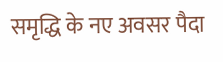समृद्धि के नए अवसर पैदा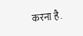करना है.